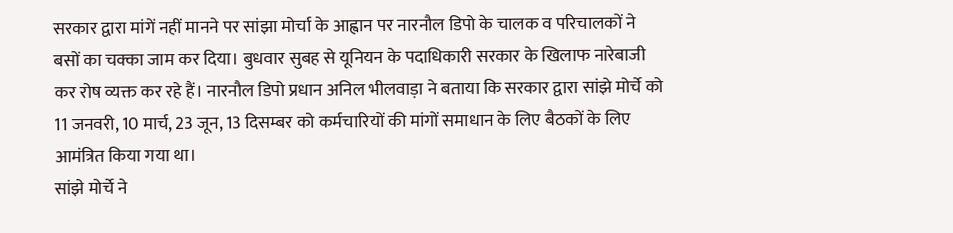सरकार द्वारा मांगें नहीं मानने पर सांझा मोर्चा के आह्वान पर नारनौल डिपो के चालक व परिचालकों ने बसों का चक्का जाम कर दिया। बुधवार सुबह से यूनियन के पदाधिकारी सरकार के खिलाफ नारेबाजी कर रोष व्यक्त कर रहे हैं। नारनौल डिपो प्रधान अनिल भीलवाड़ा ने बताया कि सरकार द्वारा सांझे मोर्चे को 11 जनवरी, 10 मार्च, 23 जून, 13 दिसम्बर को कर्मचारियों की मांगों समाधान के लिए बैठकों के लिए आमंत्रित किया गया था।
सांझे मोर्चे ने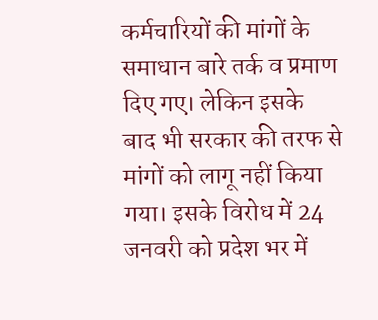कर्मचारियों की मांगों के समाधान बारे तर्क व प्रमाण दिए गए। लेकिन इसके बाद भी सरकार की तरफ से मांगों को लागू नहीं किया गया। इसके विरोध में 24 जनवरी को प्रदेश भर में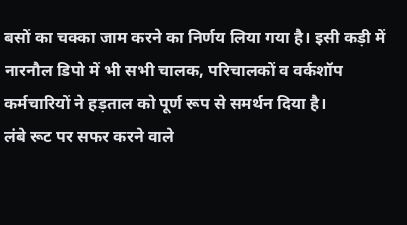बसों का चक्का जाम करने का निर्णय लिया गया है। इसी कड़ी में नारनौल डिपो में भी सभी चालक, परिचालकों व वर्कशॉप कर्मचारियों ने हड़ताल को पूर्ण रूप से समर्थन दिया है।
लंबे रूट पर सफर करने वाले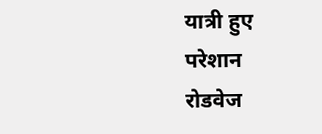यात्री हुए परेशान
रोडवेज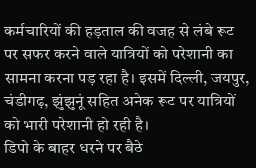कर्मचारियों की हड़ताल की वजह से लंबे रूट पर सफर करने वाले यात्रियों को परेशानी का सामना करना पड़ रहा है। इसमें दिल्ली, जयपुर, चंडीगढ़, झुंझुनूं सहित अनेक रूट पर यात्रियों को भारी परेशानी हो रही है।
डिपो के बाहर धरने पर बैठे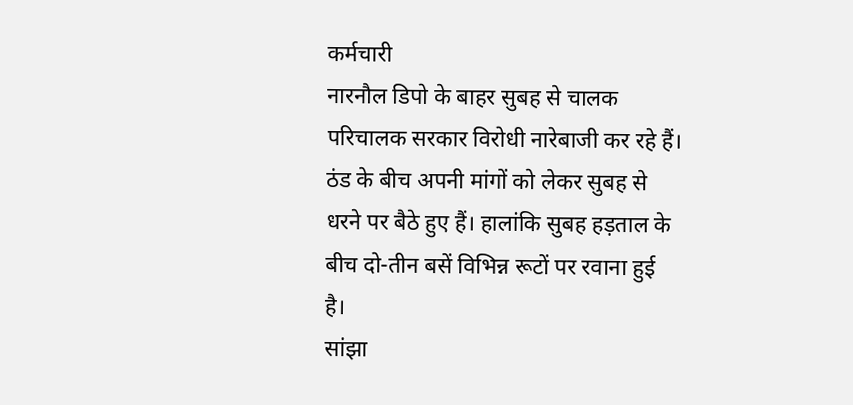कर्मचारी
नारनौल डिपो के बाहर सुबह से चालक परिचालक सरकार विरोधी नारेबाजी कर रहे हैं। ठंड के बीच अपनी मांगों को लेकर सुबह से धरने पर बैठे हुए हैं। हालांकि सुबह हड़ताल के बीच दो-तीन बसें विभिन्न रूटों पर रवाना हुई है।
सांझा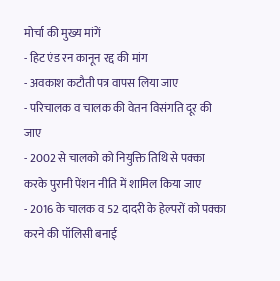मोर्चा की मुख्य मांगें
- हिट एंड रन कानून रद्द की मांग
- अवकाश कटौती पत्र वापस लिया जाए
- परिचालक व चालक की वेतन विसंगति दूर की जाए
- 2002 से चालको को नियुक्ति तिथि से पक्का करके पुरानी पेंशन नीति में शामिल किया जाए
- 2016 के चालक व 52 दादरी के हेल्परों को पक्का करने की पॉलिसी बनाई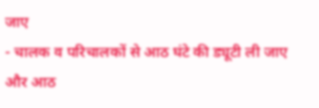जाए
- चालक व परिचालकों से आठ घंटे की ड्यूटी ली जाए और आठ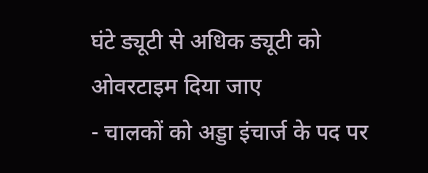घंटे ड्यूटी से अधिक ड्यूटी को ओवरटाइम दिया जाए
- चालकों को अड्डा इंचार्ज के पद पर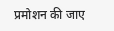प्रमोशन की जाए